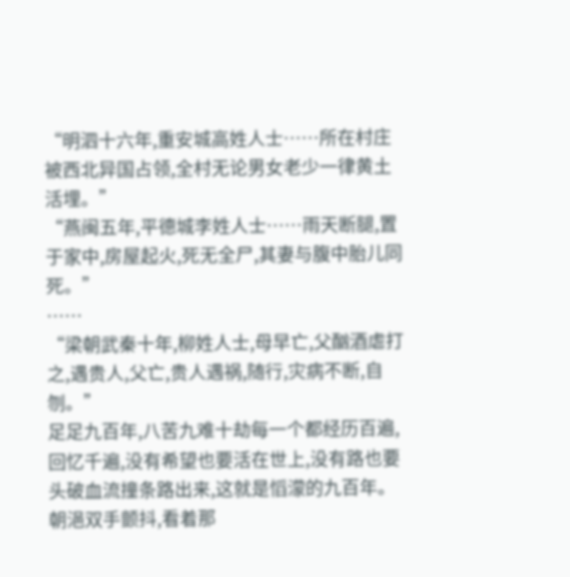“明泗十六年,重安城高姓人士……所在村庄被西北异国占领,全村无论男女老少一律黄土活埋。”
“燕闽五年,平德城李姓人士……雨天断腿,置于家中,房屋起火,死无全尸,其妻与腹中胎儿同死。”
……
“梁朝武秦十年,柳姓人士,母早亡,父酗酒虐打之,遇贵人,父亡,贵人遇祸,随行,灾病不断,自刎。”
足足九百年,八苦九难十劫每一个都经历百遍,回忆千遍,没有希望也要活在世上,没有路也要头破血流撞条路出来,这就是慆濛的九百年。
朝浥双手颤抖,看着那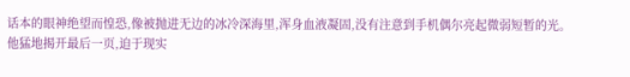话本的眼神绝望而惶恐,像被抛进无边的冰冷深海里,浑身血液凝固,没有注意到手机偶尔亮起微弱短暂的光。
他猛地揭开最后一页,迫于现实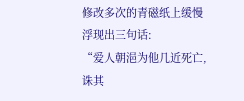修改多次的青磁纸上缓慢浮现出三句话:
“爱人朝浥为他几近死亡,诛其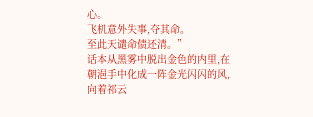心。
飞机意外失事,夺其命。
至此天谴命债还清。”
话本从黑雾中脱出金色的内里,在朝浥手中化成一阵金光闪闪的风,向着祁云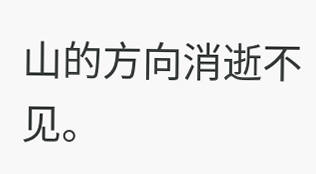山的方向消逝不见。